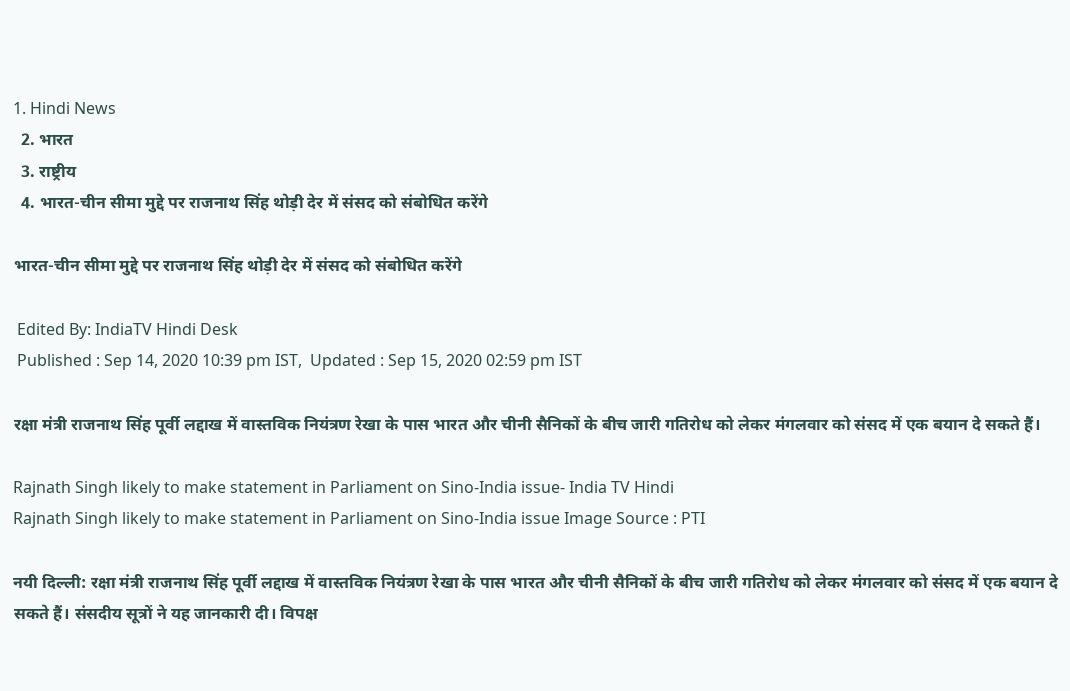1. Hindi News
  2. भारत
  3. राष्ट्रीय
  4. भारत-चीन सीमा मुद्दे पर राजनाथ सिंह थोड़ी देर में संसद को संबोधित करेंगे

भारत-चीन सीमा मुद्दे पर राजनाथ सिंह थोड़ी देर में संसद को संबोधित करेंगे

 Edited By: IndiaTV Hindi Desk
 Published : Sep 14, 2020 10:39 pm IST,  Updated : Sep 15, 2020 02:59 pm IST

रक्षा मंत्री राजनाथ सिंह पूर्वी लद्दाख में वास्तविक नियंत्रण रेखा के पास भारत और चीनी सैनिकों के बीच जारी गतिरोध को लेकर मंगलवार को संसद में एक बयान दे सकते हैं।

Rajnath Singh likely to make statement in Parliament on Sino-India issue- India TV Hindi
Rajnath Singh likely to make statement in Parliament on Sino-India issue Image Source : PTI

नयी दिल्ली: रक्षा मंत्री राजनाथ सिंह पूर्वी लद्दाख में वास्तविक नियंत्रण रेखा के पास भारत और चीनी सैनिकों के बीच जारी गतिरोध को लेकर मंगलवार को संसद में एक बयान दे सकते हैं। संसदीय सूत्रों ने यह जानकारी दी। विपक्ष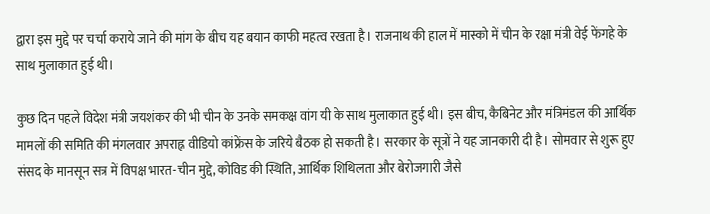द्वारा इस मुद्दे पर चर्चा कराये जाने की मांग के बीच यह बयान काफी महत्व रखता है। राजनाथ की हाल में मास्को में चीन के रक्षा मंत्री वेई फेंगहे के साथ मुलाकात हुई थी।

कुछ दिन पहले विदेश मंत्री जयशंकर की भी चीन के उनके समकक्ष वांग यी के साथ मुलाकात हुई थी। इस बीच, कैबिनेट और मंत्रिमंडल की आर्थिक मामलों की समिति की मंगलवार अपराह्न वीडियो कांफ्रेंस के जरिये बैठक हो सकती है। सरकार के सूत्रों ने यह जानकारी दी है। सोमवार से शुरू हुए संसद के मानसून सत्र में विपक्ष भारत-चीन मुद्दे, कोविड की स्थिति, आर्थिक शिथिलता और बेरोजगारी जैसे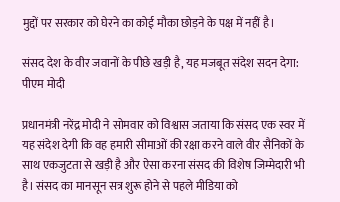मुद्दों पर सरकार को घेरने का कोई मौका छोड़ने के पक्ष में नहीं है।

संसद देश के वीर जवानों के पीछे खड़ी है, यह मजबूत संदेश सदन देगा: पीएम मोदी

प्रधानमंत्री नरेंद्र मोदी ने सोमवार को विश्वास जताया कि संसद एक स्वर में यह संदेश देगी कि वह हमारी सीमाओं की रक्षा करने वाले वीर सैनिकों के साथ एकजुटता से खड़ी है और ऐसा करना संसद की विशेष जिम्मेदारी भी है। संसद का मानसून सत्र शुरू होने से पहले मीडिया को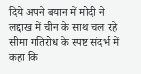दिये अपने बयान में मोदी ने लद्दाख में चीन के साथ चल रहे सीमा गतिरोध के स्पष्ट संदर्भ में कहा कि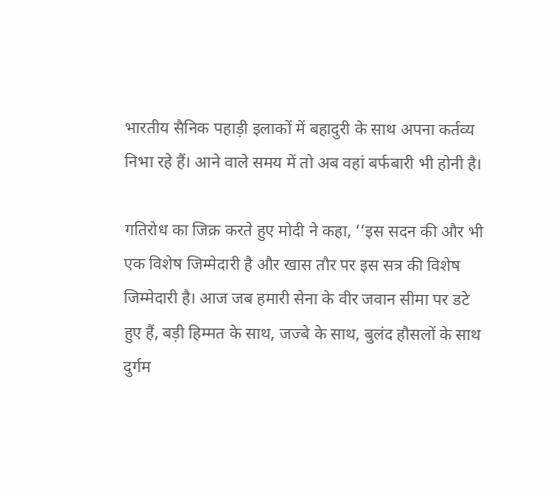भारतीय सैनिक पहाड़ी इलाकों में बहादुरी के साथ अपना कर्तव्य निभा रहे हैं। आने वाले समय में तो अब वहां बर्फबारी भी होनी है।

गतिरोध का जिक्र करते हुए मोदी ने कहा, ‘‘इस सदन की और भी एक विशेष जिम्‍मेदारी है और खास तौर पर इस सत्र की विशेष जिम्‍मेदारी है। आज जब हमारी सेना के वीर जवान सीमा पर डटे हुए हैं, बड़ी हिम्‍मत के साथ, जज्‍बे के साथ, बुलंद हौसलों के साथ दुर्गम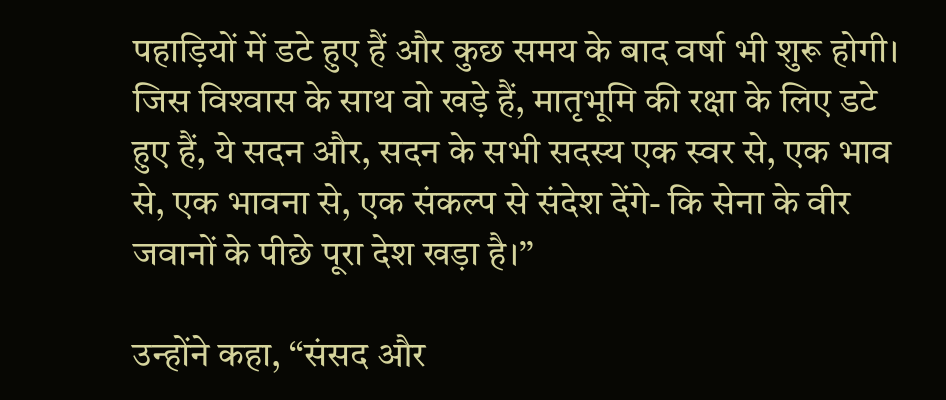पहाड़ियों में डटे हुए हैं और कुछ समय के बाद वर्षा भी शुरू होगी। जिस विश्‍वास के साथ वो खड़े हैं, मातृभूमि की रक्षा के लिए डटे हुए हैं, ये सदन और, सदन के सभी सदस्‍य एक स्‍वर से, एक भाव से, एक भावना से, एक संकल्‍प से संदेश देंगे- कि सेना के वीर जवानों के पीछे पूरा देश खड़ा है।’’

उन्होंने कहा, ‘‘संसद और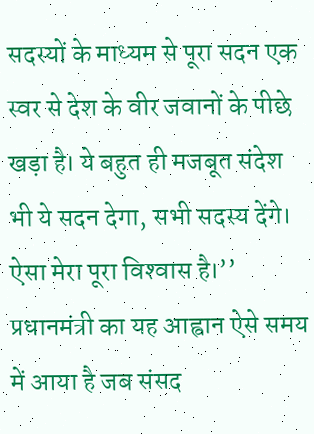सदस्‍यों के माध्‍यम से पूरा सदन एक स्‍वर से देश के वीर जवानों के पीछे खड़ा है। ये बहुत ही मजबूत संदेश भी ये सदन देगा, सभी सदस्‍य देंगे। ऐसा मेरा पूरा विश्‍वास है।’’ प्रधानमंत्री का यह आह्वान ऐसे समय में आया है जब संसद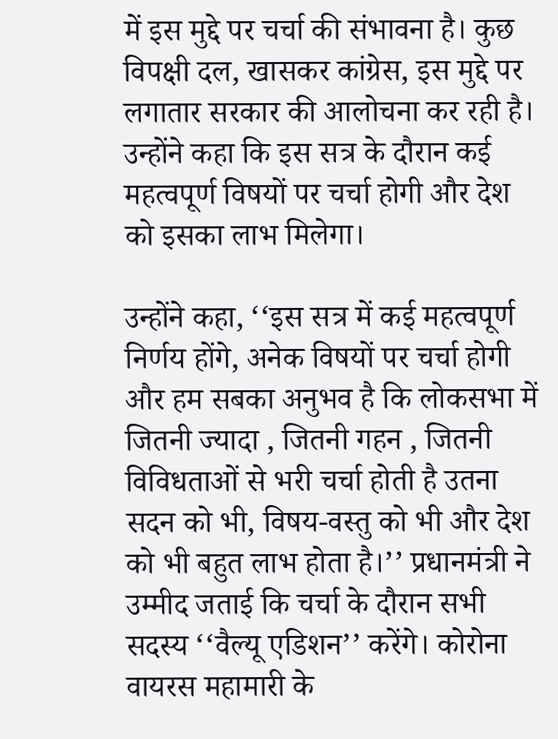में इस मुद्दे पर चर्चा की संभावना है। कुछ विपक्षी दल, खासकर कांग्रेस, इस मुद्दे पर लगातार सरकार की आलोचना कर रही है। उन्होंने कहा कि इस सत्र के दौरान कई महत्वपूर्ण विषयों पर चर्चा होगी और देश को इसका लाभ मिलेगा।

उन्होंने कहा, ‘‘इस सत्र में कई महत्‍वपूर्ण निर्णय होंगे, अनेक विषयों पर चर्चा होगी और हम सबका अनुभव है कि लोकसभा में जितनी ज्‍यादा , जितनी गहन , जितनी विविधताओं से भरी चर्चा होती है उतना सदन को भी, विषय-वस्‍तु को भी और देश को भी बहुत लाभ होता है।’’ प्रधानमंत्री ने उम्मीद जताई कि चर्चा के दौरान सभी सदस्य ‘‘वैल्यू एडिशन’’ करेंगे। कोरोना वायरस महामारी के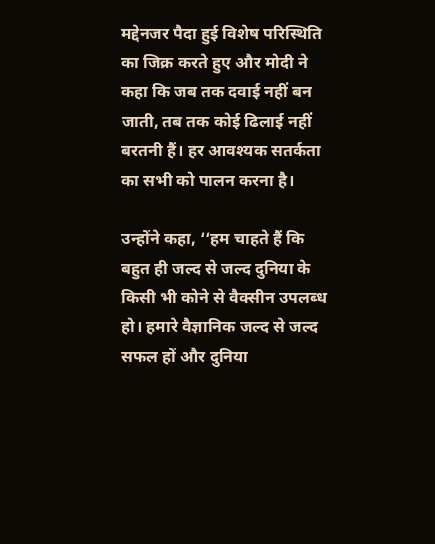मद्देनजर पैदा हुई विशेष परिस्थिति का जिक्र करते हुए और मोदी ने कहा कि जब तक दवाई नहीं बन जाती, तब तक कोई ढिलाई नहीं बरतनी हैं। हर आवश्यक सतर्कता का सभी को पालन करना है।

उन्होंने कहा, ‘‘हम चाहते हैं कि बहुत ही जल्‍द से जल्‍द दुनिया के किसी भी कोने से वैक्‍सीन उपलब्‍ध हो। हमारे वैज्ञानिक जल्‍द से जल्‍द सफल हों और दुनिया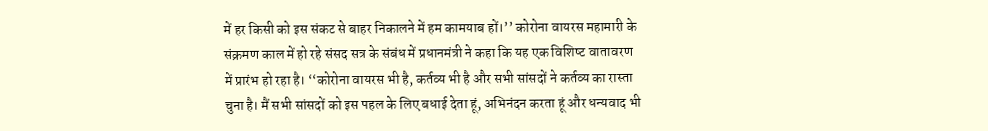में हर किसी को इस संकट से बाहर निकालने में हम कामयाब हों।’’ कोरोना वायरस महामारी के संक्रमण काल में हो रहे संसद सत्र के संबंध में प्रधानमंत्री ने कहा कि यह एक विशिष्‍ट वातावरण में प्रारंभ हो रहा है। ‘‘कोरोना वायरस भी है, कर्तव्‍य भी है और सभी सांसदों ने कर्तव्‍य का रास्‍ता चुना है। मैं सभी सांसदों को इस पहल के लिए बधाई देता हूं, अभिनंदन करता हूं और धन्‍यवाद भी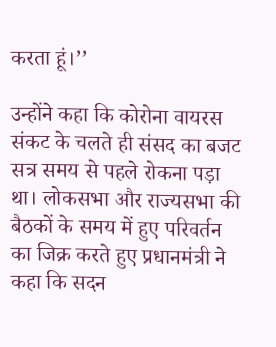करता हूं।’’

उन्होंने कहा कि कोरोना वायरस संकट के चलते ही संसद का बजट सत्र समय से पहले रोकना पड़ा था। लोकसभा और राज्यसभा की बैठकों के समय में हुए परिवर्तन का जिक्र करते हुए प्रधानमंत्री ने कहा कि सदन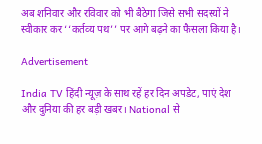अब शनिवार और रविवार को भी बैठेगा जिसे सभी सदस्‍यों ने स्‍वीकार कर ‘‘कर्तव्‍य पथ’’ पर आगे बढ़ने का फैसला किया है।

Advertisement

India TV हिंदी न्यूज़ के साथ रहें हर दिन अपडेट, पाएं देश और दुनिया की हर बड़ी खबर। National से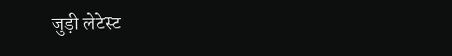जुड़ी लेटेस्ट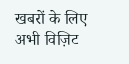खबरों के लिए अभी विज़िट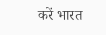करें भारत